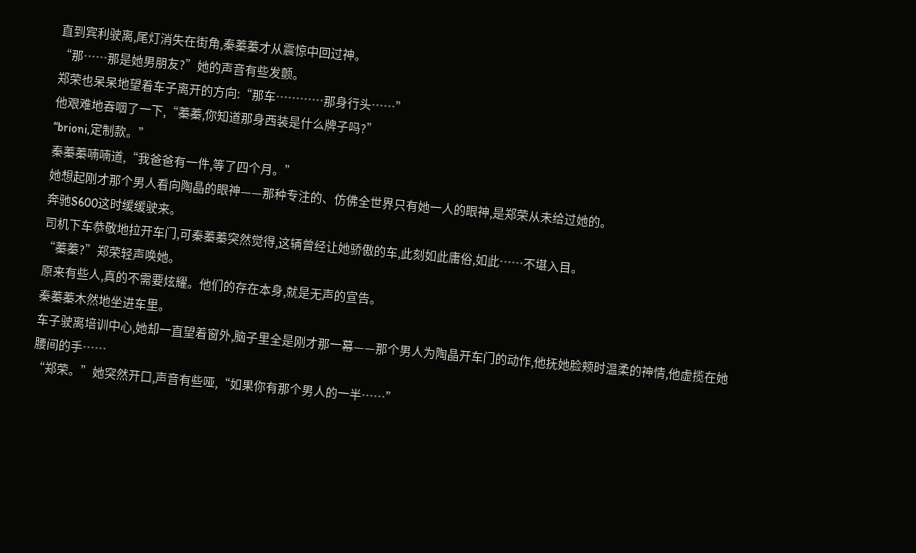直到宾利驶离,尾灯消失在街角,秦蓁蓁才从震惊中回过神。
“那……那是她男朋友?”她的声音有些发颤。
郑荣也呆呆地望着车子离开的方向:“那车…………那身行头……”
他艰难地吞咽了一下,“蓁蓁,你知道那身西装是什么牌子吗?”
“brioni,定制款。”
秦蓁蓁喃喃道,“我爸爸有一件,等了四个月。”
她想起刚才那个男人看向陶晶的眼神——那种专注的、仿佛全世界只有她一人的眼神,是郑荣从未给过她的。
奔驰S600这时缓缓驶来。
司机下车恭敬地拉开车门,可秦蓁蓁突然觉得,这辆曾经让她骄傲的车,此刻如此庸俗,如此……不堪入目。
“蓁蓁?”郑荣轻声唤她。
原来有些人,真的不需要炫耀。他们的存在本身,就是无声的宣告。
秦蓁蓁木然地坐进车里。
车子驶离培训中心,她却一直望着窗外,脑子里全是刚才那一幕——那个男人为陶晶开车门的动作,他抚她脸颊时温柔的神情,他虚揽在她腰间的手……
“郑荣。”她突然开口,声音有些哑,“如果你有那个男人的一半……”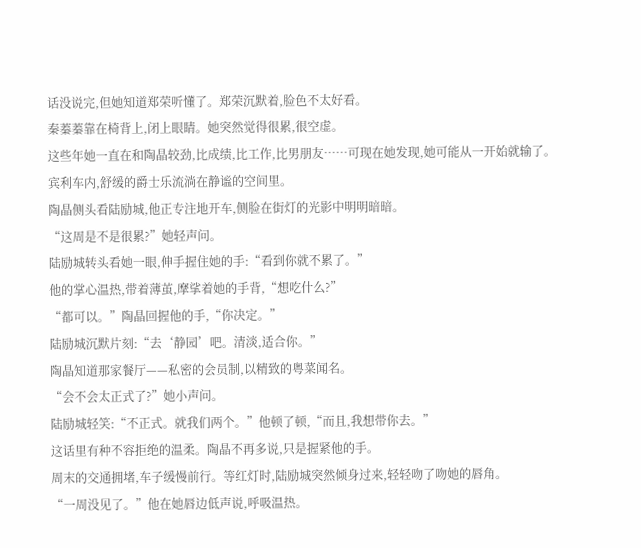话没说完,但她知道郑荣听懂了。郑荣沉默着,脸色不太好看。
秦蓁蓁靠在椅背上,闭上眼睛。她突然觉得很累,很空虚。
这些年她一直在和陶晶较劲,比成绩,比工作,比男朋友……可现在她发现,她可能从一开始就输了。
宾利车内,舒缓的爵士乐流淌在静谧的空间里。
陶晶侧头看陆励城,他正专注地开车,侧脸在街灯的光影中明明暗暗。
“这周是不是很累?”她轻声问。
陆励城转头看她一眼,伸手握住她的手:“看到你就不累了。”
他的掌心温热,带着薄茧,摩挲着她的手背,“想吃什么?”
“都可以。”陶晶回握他的手,“你决定。”
陆励城沉默片刻:“去‘静园’吧。清淡,适合你。”
陶晶知道那家餐厅——私密的会员制,以精致的粤菜闻名。
“会不会太正式了?”她小声问。
陆励城轻笑:“不正式。就我们两个。”他顿了顿,“而且,我想带你去。”
这话里有种不容拒绝的温柔。陶晶不再多说,只是握紧他的手。
周末的交通拥堵,车子缓慢前行。等红灯时,陆励城突然倾身过来,轻轻吻了吻她的唇角。
“一周没见了。”他在她唇边低声说,呼吸温热。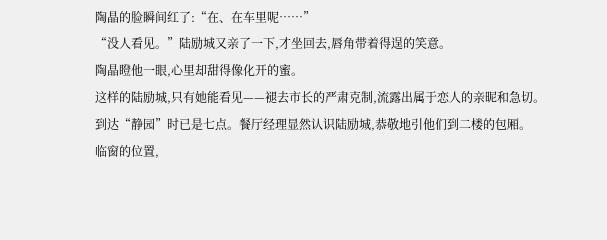陶晶的脸瞬间红了:“在、在车里呢……”
“没人看见。”陆励城又亲了一下,才坐回去,唇角带着得逞的笑意。
陶晶瞪他一眼,心里却甜得像化开的蜜。
这样的陆励城,只有她能看见——褪去市长的严肃克制,流露出属于恋人的亲昵和急切。
到达“静园”时已是七点。餐厅经理显然认识陆励城,恭敬地引他们到二楼的包厢。
临窗的位置,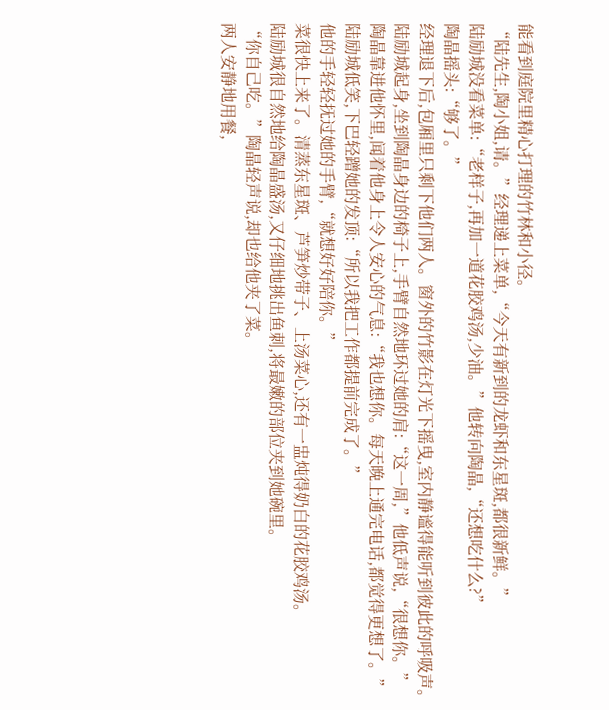能看到庭院里精心打理的竹林和小径。
“陆先生,陶小姐,请。”经理递上菜单,“今天有新到的龙虾和东星斑,都很新鲜。”
陆励城没看菜单:“老样子,再加一道花胶鸡汤,少油。”他转向陶晶,“还想吃什么?”
陶晶摇头:“够了。”
经理退下后,包厢里只剩下他们两人。窗外的竹影在灯光下摇曳,室内静谧得能听到彼此的呼吸声。
陆励城起身,坐到陶晶身边的椅子上,手臂自然地环过她的肩:“这一周,”他低声说,“很想你。”
陶晶靠进他怀里,闻着他身上令人安心的气息:“我也想你。每天晚上通完电话,都觉得更想了。”
陆励城低笑,下巴轻蹭她的发顶:“所以我把工作都提前完成了。”
他的手轻轻抚过她的手臂,“就想好好陪你。”
菜很快上来了。清蒸东星斑、芦笋炒带子、上汤菜心,还有一盅炖得奶白的花胶鸡汤。
陆励城很自然地给陶晶盛汤,又仔细地挑出鱼刺,将最嫩的部位夹到她碗里。
“你自己吃。”陶晶轻声说,却也给他夹了菜。
两人安静地用餐,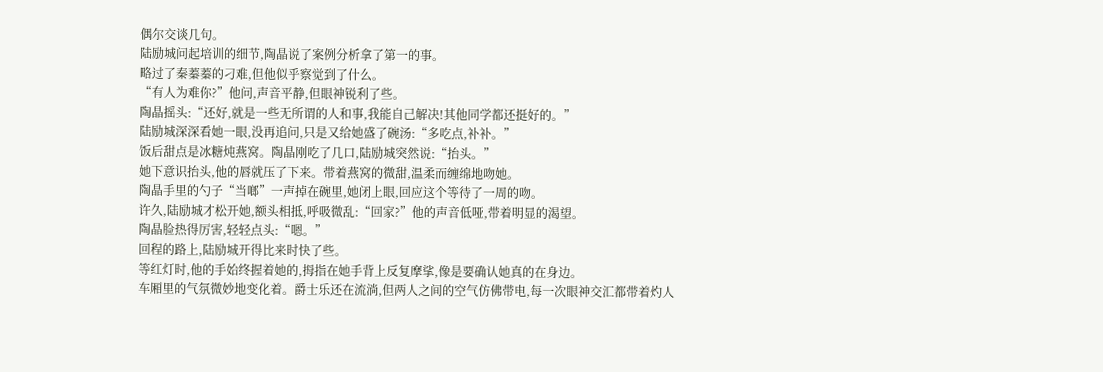偶尔交谈几句。
陆励城问起培训的细节,陶晶说了案例分析拿了第一的事。
略过了秦蓁蓁的刁难,但他似乎察觉到了什么。
“有人为难你?”他问,声音平静,但眼神锐利了些。
陶晶摇头:“还好,就是一些无所谓的人和事,我能自己解决!其他同学都还挺好的。”
陆励城深深看她一眼,没再追问,只是又给她盛了碗汤:“多吃点,补补。”
饭后甜点是冰糖炖燕窝。陶晶刚吃了几口,陆励城突然说:“抬头。”
她下意识抬头,他的唇就压了下来。带着燕窝的微甜,温柔而缠绵地吻她。
陶晶手里的勺子“当啷”一声掉在碗里,她闭上眼,回应这个等待了一周的吻。
许久,陆励城才松开她,额头相抵,呼吸微乱:“回家?”他的声音低哑,带着明显的渴望。
陶晶脸热得厉害,轻轻点头:“嗯。”
回程的路上,陆励城开得比来时快了些。
等红灯时,他的手始终握着她的,拇指在她手背上反复摩挲,像是要确认她真的在身边。
车厢里的气氛微妙地变化着。爵士乐还在流淌,但两人之间的空气仿佛带电,每一次眼神交汇都带着灼人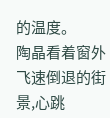的温度。
陶晶看着窗外飞速倒退的街景,心跳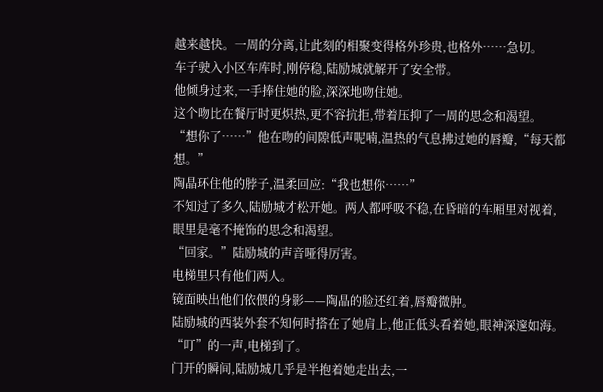越来越快。一周的分离,让此刻的相聚变得格外珍贵,也格外……急切。
车子驶入小区车库时,刚停稳,陆励城就解开了安全带。
他倾身过来,一手捧住她的脸,深深地吻住她。
这个吻比在餐厅时更炽热,更不容抗拒,带着压抑了一周的思念和渴望。
“想你了……”他在吻的间隙低声呢喃,温热的气息拂过她的唇瓣,“每天都想。”
陶晶环住他的脖子,温柔回应:“我也想你……”
不知过了多久,陆励城才松开她。两人都呼吸不稳,在昏暗的车厢里对视着,眼里是毫不掩饰的思念和渴望。
“回家。”陆励城的声音哑得厉害。
电梯里只有他们两人。
镜面映出他们依偎的身影——陶晶的脸还红着,唇瓣微肿。
陆励城的西装外套不知何时搭在了她肩上,他正低头看着她,眼神深邃如海。
“叮”的一声,电梯到了。
门开的瞬间,陆励城几乎是半抱着她走出去,一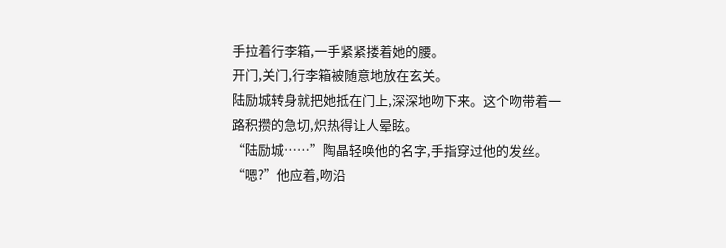手拉着行李箱,一手紧紧搂着她的腰。
开门,关门,行李箱被随意地放在玄关。
陆励城转身就把她抵在门上,深深地吻下来。这个吻带着一路积攒的急切,炽热得让人晕眩。
“陆励城……”陶晶轻唤他的名字,手指穿过他的发丝。
“嗯?”他应着,吻沿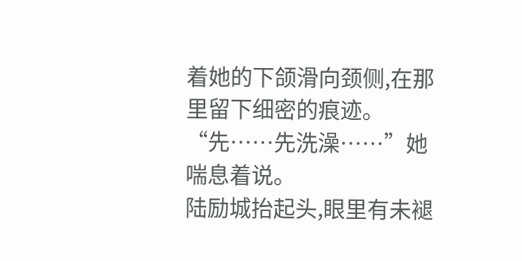着她的下颌滑向颈侧,在那里留下细密的痕迹。
“先……先洗澡……”她喘息着说。
陆励城抬起头,眼里有未褪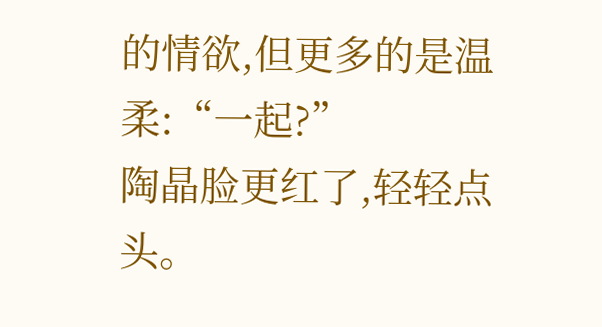的情欲,但更多的是温柔:“一起?”
陶晶脸更红了,轻轻点头。